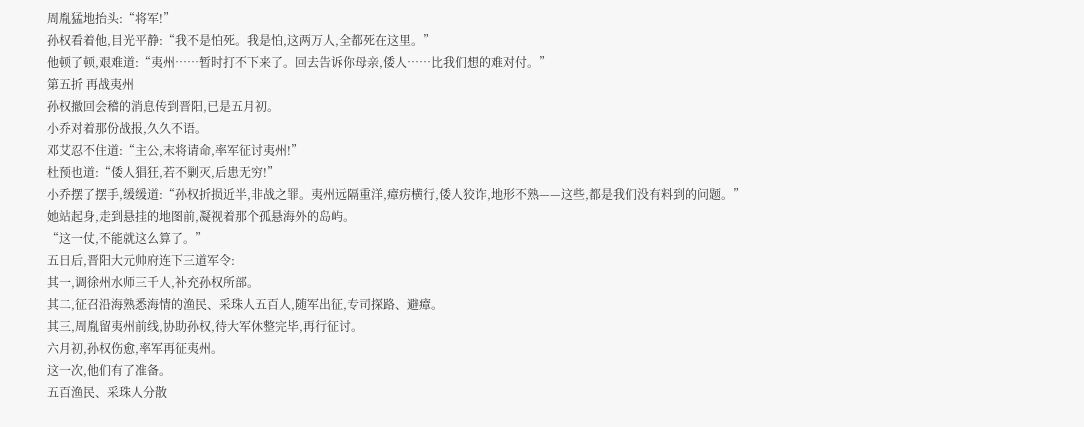周胤猛地抬头:“将军!”
孙权看着他,目光平静:“我不是怕死。我是怕,这两万人,全都死在这里。”
他顿了顿,艰难道:“夷州……暂时打不下来了。回去告诉你母亲,倭人……比我们想的难对付。”
第五折 再战夷州
孙权撤回会稽的消息传到晋阳,已是五月初。
小乔对着那份战报,久久不语。
邓艾忍不住道:“主公,末将请命,率军征讨夷州!”
杜预也道:“倭人猖狂,若不剿灭,后患无穷!”
小乔摆了摆手,缓缓道:“孙权折损近半,非战之罪。夷州远隔重洋,瘴疠横行,倭人狡诈,地形不熟——这些,都是我们没有料到的问题。”
她站起身,走到悬挂的地图前,凝视着那个孤悬海外的岛屿。
“这一仗,不能就这么算了。”
五日后,晋阳大元帅府连下三道军令:
其一,调徐州水师三千人,补充孙权所部。
其二,征召沿海熟悉海情的渔民、采珠人五百人,随军出征,专司探路、避瘴。
其三,周胤留夷州前线,协助孙权,待大军休整完毕,再行征讨。
六月初,孙权伤愈,率军再征夷州。
这一次,他们有了准备。
五百渔民、采珠人分散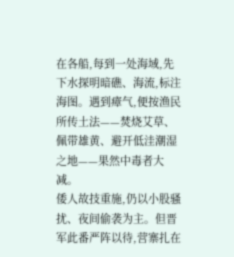在各船,每到一处海域,先下水探明暗礁、海流,标注海图。遇到瘴气,便按渔民所传土法——焚烧艾草、佩带雄黄、避开低洼潮湿之地——果然中毒者大减。
倭人故技重施,仍以小股骚扰、夜间偷袭为主。但晋军此番严阵以待,营寨扎在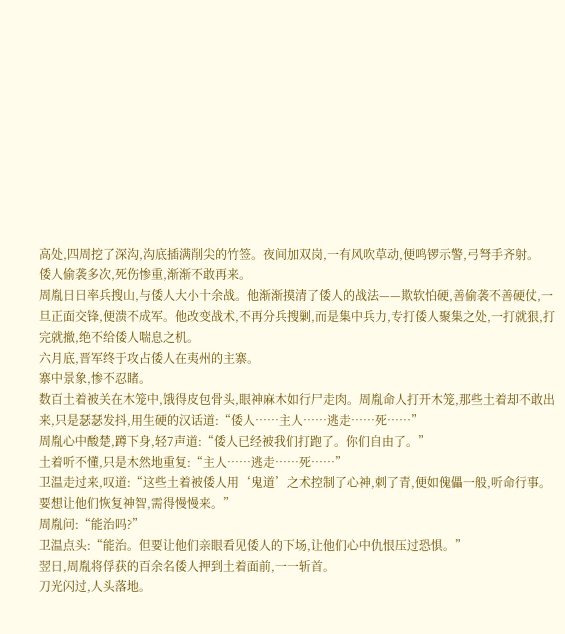高处,四周挖了深沟,沟底插满削尖的竹签。夜间加双岗,一有风吹草动,便鸣锣示警,弓弩手齐射。
倭人偷袭多次,死伤惨重,渐渐不敢再来。
周胤日日率兵搜山,与倭人大小十余战。他渐渐摸清了倭人的战法——欺软怕硬,善偷袭不善硬仗,一旦正面交锋,便溃不成军。他改变战术,不再分兵搜剿,而是集中兵力,专打倭人聚集之处,一打就狠,打完就撤,绝不给倭人喘息之机。
六月底,晋军终于攻占倭人在夷州的主寨。
寨中景象,惨不忍睹。
数百土着被关在木笼中,饿得皮包骨头,眼神麻木如行尸走肉。周胤命人打开木笼,那些土着却不敢出来,只是瑟瑟发抖,用生硬的汉话道:“倭人……主人……逃走……死……”
周胤心中酸楚,蹲下身,轻7声道:“倭人已经被我们打跑了。你们自由了。”
土着听不懂,只是木然地重复:“主人……逃走……死……”
卫温走过来,叹道:“这些土着被倭人用‘鬼道’之术控制了心神,刺了青,便如傀儡一般,听命行事。要想让他们恢复神智,需得慢慢来。”
周胤问:“能治吗?”
卫温点头:“能治。但要让他们亲眼看见倭人的下场,让他们心中仇恨压过恐惧。”
翌日,周胤将俘获的百余名倭人押到土着面前,一一斩首。
刀光闪过,人头落地。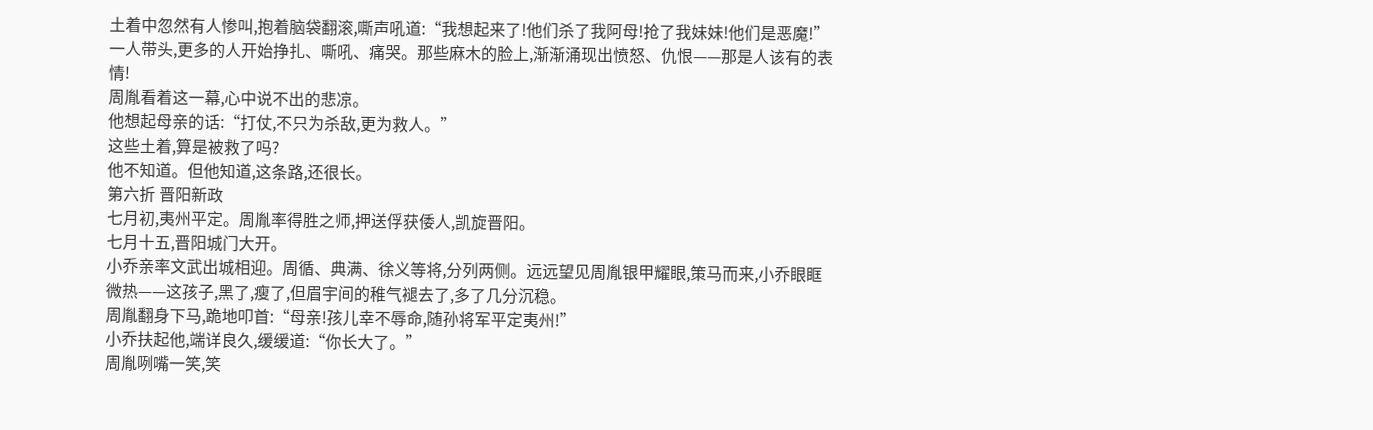土着中忽然有人惨叫,抱着脑袋翻滚,嘶声吼道:“我想起来了!他们杀了我阿母!抢了我妹妹!他们是恶魔!”
一人带头,更多的人开始挣扎、嘶吼、痛哭。那些麻木的脸上,渐渐涌现出愤怒、仇恨——那是人该有的表情!
周胤看着这一幕,心中说不出的悲凉。
他想起母亲的话:“打仗,不只为杀敌,更为救人。”
这些土着,算是被救了吗?
他不知道。但他知道,这条路,还很长。
第六折 晋阳新政
七月初,夷州平定。周胤率得胜之师,押送俘获倭人,凯旋晋阳。
七月十五,晋阳城门大开。
小乔亲率文武出城相迎。周循、典满、徐义等将,分列两侧。远远望见周胤银甲耀眼,策马而来,小乔眼眶微热——这孩子,黑了,瘦了,但眉宇间的稚气褪去了,多了几分沉稳。
周胤翻身下马,跪地叩首:“母亲!孩儿幸不辱命,随孙将军平定夷州!”
小乔扶起他,端详良久,缓缓道:“你长大了。”
周胤咧嘴一笑,笑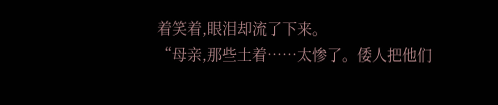着笑着,眼泪却流了下来。
“母亲,那些土着……太惨了。倭人把他们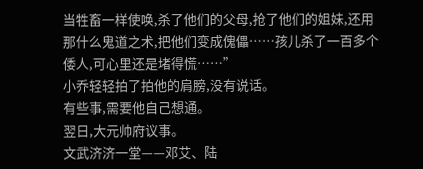当牲畜一样使唤,杀了他们的父母,抢了他们的姐妹,还用那什么鬼道之术,把他们变成傀儡……孩儿杀了一百多个倭人,可心里还是堵得慌……”
小乔轻轻拍了拍他的肩膀,没有说话。
有些事,需要他自己想通。
翌日,大元帅府议事。
文武济济一堂——邓艾、陆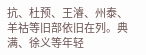抗、杜预、王濬、州泰、羊祜等旧部依旧在列。典满、徐义等年轻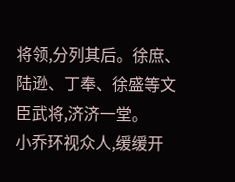将领,分列其后。徐庶、陆逊、丁奉、徐盛等文臣武将,济济一堂。
小乔环视众人,缓缓开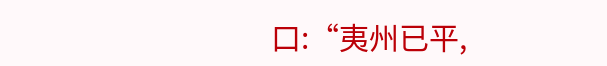口:“夷州已平,